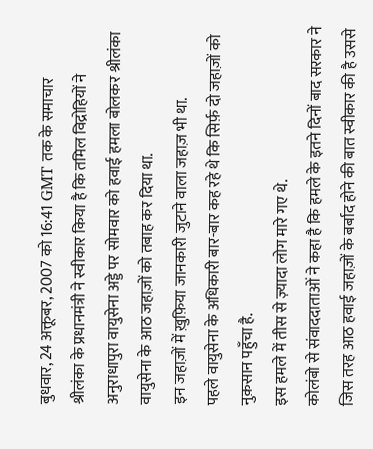बुधवार, 24 अक्तूबर, 2007 को 16:41 GMT तक के समाचार
श्रीलंका के प्रधानमंत्री ने स्वीकार किया है कि तमिल विद्रोहियों ने अनुराधापुरा वायुसेना अड्डे पर सोमवार को हवाई हमला बोलकर श्रीलंका वायुसेना के आठ जहाज़ों को तबाह कर दिया था.
इन जहाज़ों में ख़ुफ़िया जानकारी जुटाने वाला जहाज़ भी था.
पहले वायुसेना के अधिकारी बार-बार कह रहे थे कि सिर्फ़ दो जहाज़ों को नुक़सान पहुँचा है.
इस हमले में तीस से ज़्यादा लोग मारे गए थे.
कोलंबो से संवाददाताओं ने कहा है कि हमले के इतने दिनों बाद सरकार ने जिस तरह आठ हवाई जहाज़ों के बर्बाद होने की बात स्वीकार की है उससे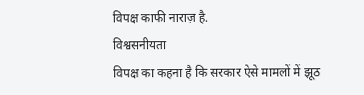विपक्ष काफी नाराज़ है.
विश्वसनीयता
विपक्ष का कहना है कि सरकार ऐसे मामलों में झूठ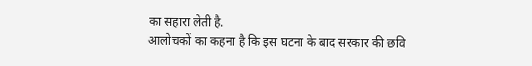का सहारा लेती है.
आलोचकों का कहना है कि इस घटना के बाद सरकार की छवि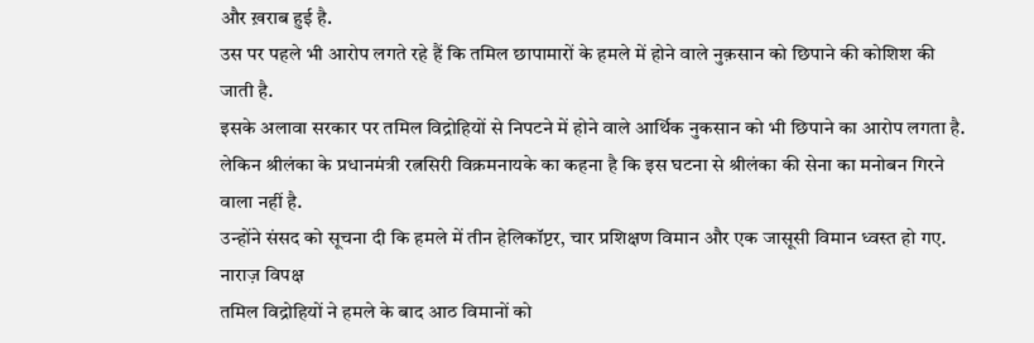और ख़राब हुई है.
उस पर पहले भी आरोप लगते रहे हैं कि तमिल छापामारों के हमले में होने वाले नुक़सान को छिपाने की कोशिश की जाती है.
इसके अलावा सरकार पर तमिल विद्रोहियों से निपटने में होने वाले आर्थिक नुकसान को भी छिपाने का आरोप लगता है.
लेकिन श्रीलंका के प्रधानमंत्री रत्नसिरी विक्रमनायके का कहना है कि इस घटना से श्रीलंका की सेना का मनोबन गिरने वाला नहीं है.
उन्होंने संसद को सूचना दी कि हमले में तीन हेलिकॉप्टर, चार प्रशिक्षण विमान और एक जासूसी विमान ध्वस्त हो गए.
नाराज़ विपक्ष
तमिल विद्रोहियों ने हमले के बाद आठ विमानों को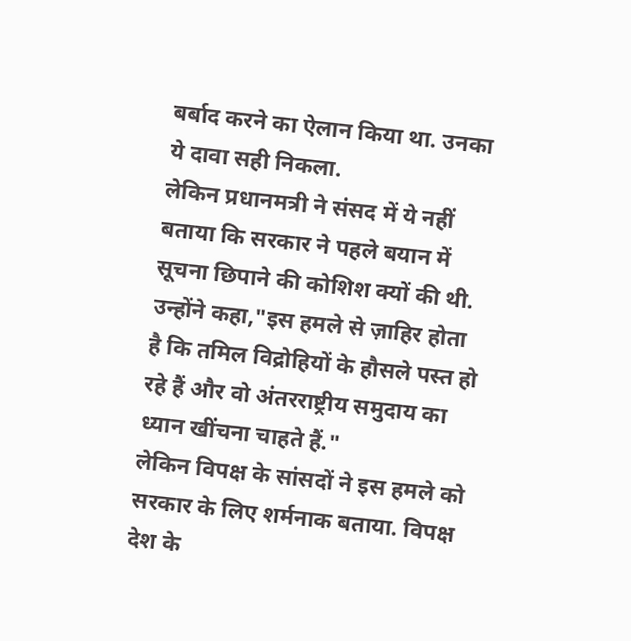बर्बाद करने का ऐलान किया था. उनका ये दावा सही निकला.
लेकिन प्रधानमत्री ने संसद में ये नहीं बताया कि सरकार ने पहले बयान में सूचना छिपाने की कोशिश क्यों की थी.
उन्होंने कहा,"इस हमले से ज़ाहिर होता है कि तमिल विद्रोहियों के हौसले पस्त हो रहे हैं और वो अंतरराष्ट्रीय समुदाय का ध्यान खींचना चाहते हैं."
लेकिन विपक्ष के सांसदों ने इस हमले को सरकार के लिए शर्मनाक बताया. विपक्ष देश के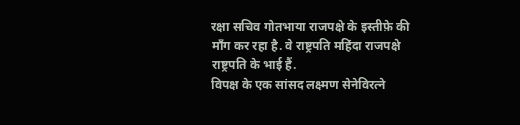रक्षा सचिव गोतभाया राजपक्षे के इस्तीफ़े की माँग कर रहा है. वे राष्ट्रपति महिंदा राजपक्षे राष्ट्रपति के भाई हैं.
विपक्ष के एक सांसद लक्ष्मण सेनेविरत्ने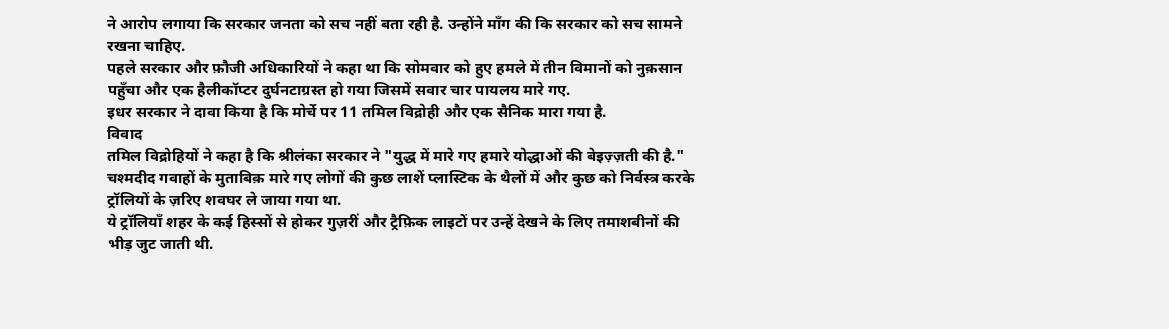ने आरोप लगाया कि सरकार जनता को सच नहीं बता रही है. उन्होंने माँग की कि सरकार को सच सामने रखना चाहिए.
पहले सरकार और फ़ौजी अधिकारियों ने कहा था कि सोमवार को हुए हमले में तीन विमानों को नुक़सान पहुँचा और एक हैलीकॉप्टर दुर्घनटाग्रस्त हो गया जिसमें सवार चार पायलय मारे गए.
इधर सरकार ने दावा किया है कि मोर्चे पर 11 तमिल विद्रोही और एक सैनिक मारा गया है.
विवाद
तमिल विद्रोहियों ने कहा है कि श्रीलंका सरकार ने "युद्ध में मारे गए हमारे योद्धाओं की बेइज़्ज़ती की है."
चश्मदीद गवाहों के मुताबिक़ मारे गए लोगों की कुछ लाशें प्लास्टिक के थैलों में और कुछ को निर्वस्त्र करके ट्रॉलियों के ज़रिए शवघर ले जाया गया था.
ये ट्रॉलियाँ शहर के कई हिस्सों से होकर गुज़रीं और ट्रैफ़िक लाइटों पर उन्हें देखने के लिए तमाशबीनों की भीड़ जुट जाती थी.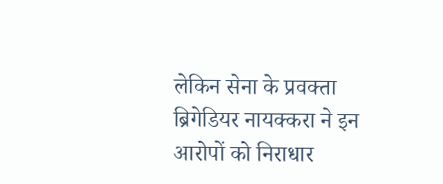लेकिन सेना के प्रवक्ता ब्रिगेडियर नायक्करा ने इन आरोपों को निराधार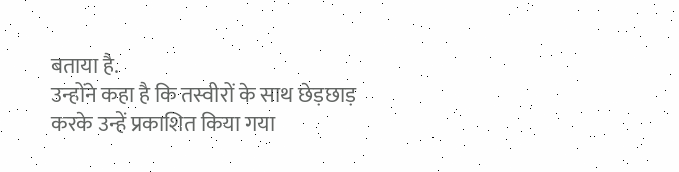बताया है.
उन्होंने कहा है कि तस्वीरों के साथ छेड़छाड़ करके उन्हें प्रकाशित किया गया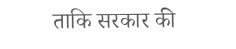ताकि सरकार की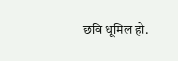छवि धूमिल हो.